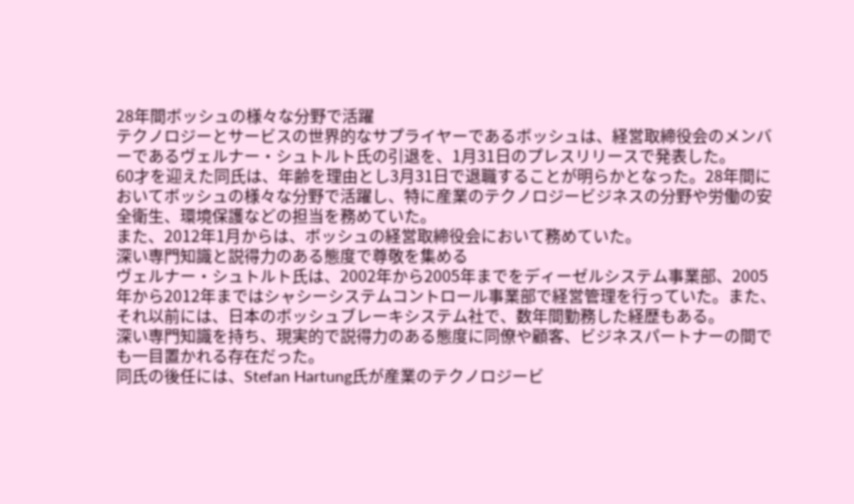28年間ボッシュの様々な分野で活躍
テクノロジーとサービスの世界的なサプライヤーであるボッシュは、経営取締役会のメンバーであるヴェルナー・シュトルト氏の引退を、1月31日のプレスリリースで発表した。
60才を迎えた同氏は、年齢を理由とし3月31日で退職することが明らかとなった。28年間においてボッシュの様々な分野で活躍し、特に産業のテクノロジービジネスの分野や労働の安全衛生、環境保護などの担当を務めていた。
また、2012年1月からは、ボッシュの経営取締役会において務めていた。
深い専門知識と説得力のある態度で尊敬を集める
ヴェルナー・シュトルト氏は、2002年から2005年までをディーゼルシステム事業部、2005年から2012年まではシャシーシステムコントロール事業部で経営管理を行っていた。また、それ以前には、日本のボッシュブレーキシステム社で、数年間勤務した経歴もある。
深い専門知識を持ち、現実的で説得力のある態度に同僚や顧客、ビジネスパートナーの間でも一目置かれる存在だった。
同氏の後任には、Stefan Hartung氏が産業のテクノロジービ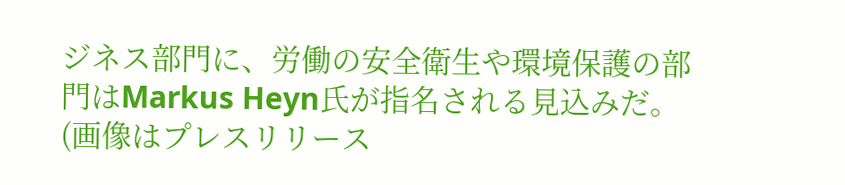ジネス部門に、労働の安全衛生や環境保護の部門はMarkus Heyn氏が指名される見込みだ。
(画像はプレスリリース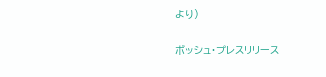より)

ボッシュ・プレスリリース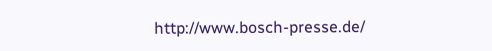http://www.bosch-presse.de/